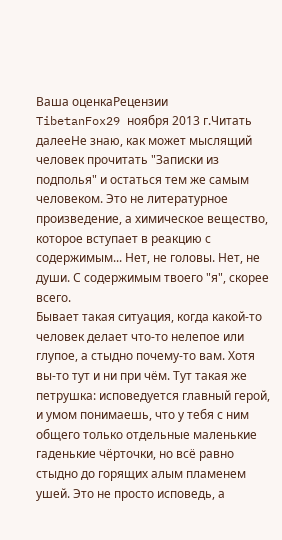Ваша оценкаРецензии
TibetanFox29 ноября 2013 г.Читать далееНе знаю, как может мыслящий человек прочитать "Записки из подполья" и остаться тем же самым человеком. Это не литературное произведение, а химическое вещество, которое вступает в реакцию с содержимым... Нет, не головы. Нет, не души. С содержимым твоего "я", скорее всего.
Бывает такая ситуация, когда какой-то человек делает что-то нелепое или глупое, а стыдно почему-то вам. Хотя вы-то тут и ни при чём. Тут такая же петрушка: исповедуется главный герой, и умом понимаешь, что у тебя с ним общего только отдельные маленькие гаденькие чёрточки, но всё равно стыдно до горящих алым пламенем ушей. Это не просто исповедь, а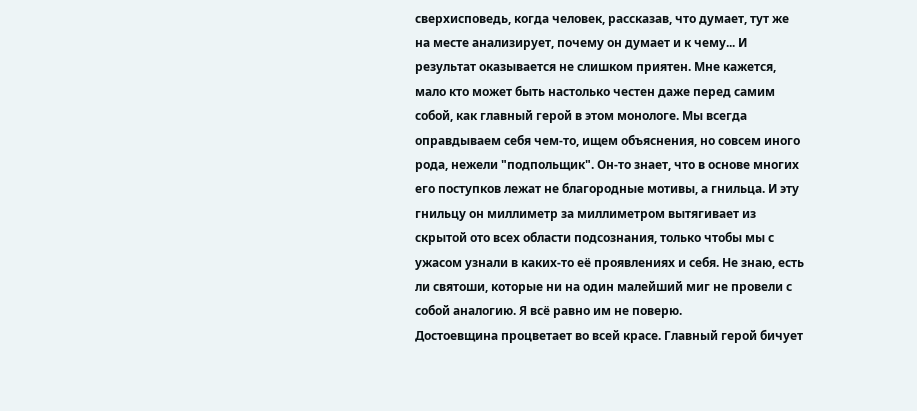сверхисповедь, когда человек, рассказав, что думает, тут же на месте анализирует, почему он думает и к чему... И результат оказывается не слишком приятен. Мне кажется, мало кто может быть настолько честен даже перед самим собой, как главный герой в этом монологе. Мы всегда оправдываем себя чем-то, ищем объяснения, но совсем иного рода, нежели "подпольщик". Он-то знает, что в основе многих его поступков лежат не благородные мотивы, а гнильца. И эту гнильцу он миллиметр за миллиметром вытягивает из скрытой ото всех области подсознания, только чтобы мы с ужасом узнали в каких-то её проявлениях и себя. Не знаю, есть ли святоши, которые ни на один малейший миг не провели с собой аналогию. Я всё равно им не поверю.
Достоевщина процветает во всей красе. Главный герой бичует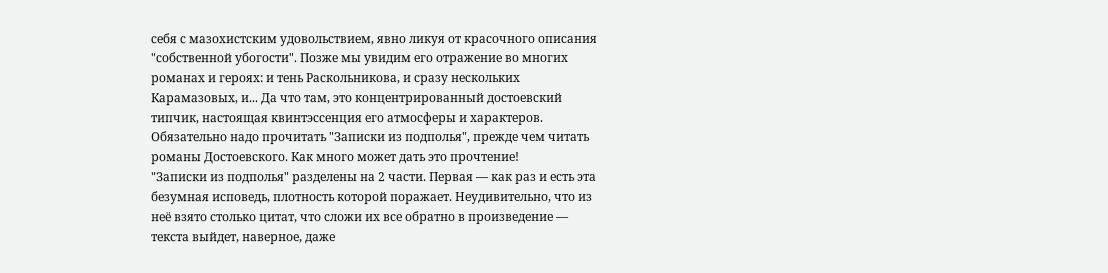себя с мазохистским удовольствием, явно ликуя от красочного описания "собственной убогости". Позже мы увидим его отражение во многих романах и героях: и тень Раскольникова, и сразу нескольких Карамазовых, и... Да что там, это концентрированный достоевский типчик, настоящая квинтэссенция его атмосферы и характеров. Обязательно надо прочитать "Записки из подполья", прежде чем читать романы Достоевского. Как много может дать это прочтение!
"Записки из подполья" разделены на 2 части. Первая — как раз и есть эта безумная исповедь, плотность которой поражает. Неудивительно, что из неё взято столько цитат, что сложи их все обратно в произведение — текста выйдет, наверное, даже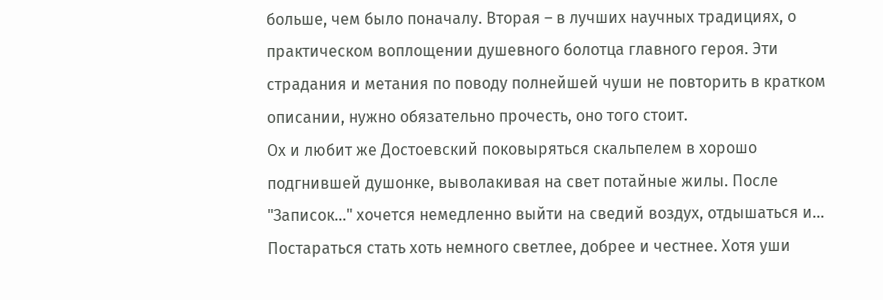больше, чем было поначалу. Вторая – в лучших научных традициях, о практическом воплощении душевного болотца главного героя. Эти страдания и метания по поводу полнейшей чуши не повторить в кратком описании, нужно обязательно прочесть, оно того стоит.
Ох и любит же Достоевский поковыряться скальпелем в хорошо подгнившей душонке, выволакивая на свет потайные жилы. После "Записок..." хочется немедленно выйти на сведий воздух, отдышаться и... Постараться стать хоть немного светлее, добрее и честнее. Хотя уши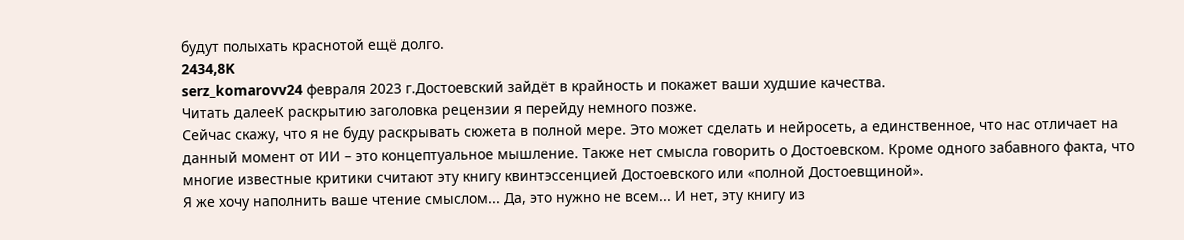будут полыхать краснотой ещё долго.
2434,8K
serz_komarovv24 февраля 2023 г.Достоевский зайдёт в крайность и покажет ваши худшие качества.
Читать далееК раскрытию заголовка рецензии я перейду немного позже.
Сейчас скажу, что я не буду раскрывать сюжета в полной мере. Это может сделать и нейросеть, а единственное, что нас отличает на данный момент от ИИ – это концептуальное мышление. Также нет смысла говорить о Достоевском. Кроме одного забавного факта, что многие известные критики считают эту книгу квинтэссенцией Достоевского или «полной Достоевщиной».
Я же хочу наполнить ваше чтение смыслом... Да, это нужно не всем... И нет, эту книгу из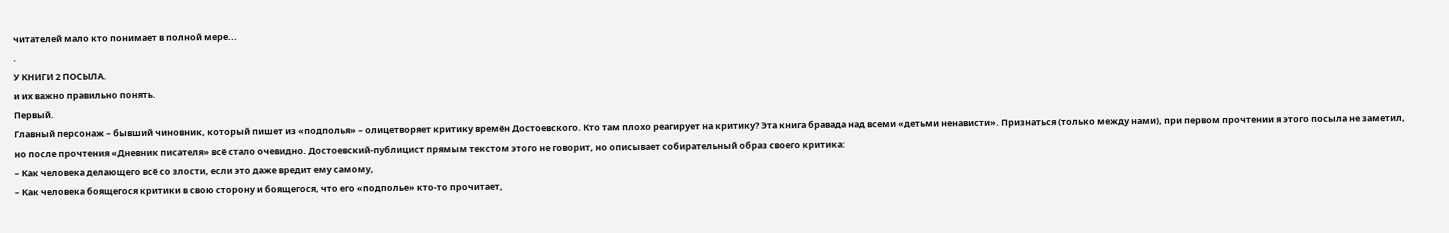читателей мало кто понимает в полной мере...
.
У КНИГИ 2 ПОСЫЛА.
и их важно правильно понять.
Первый.
Главный персонаж – бывший чиновник, который пишет из «подполья» – олицетворяет критику времён Достоевского. Кто там плохо реагирует на критику? Эта книга бравада над всеми «детьми ненависти». Признаться (только между нами), при первом прочтении я этого посыла не заметил, но после прочтения «Дневник писателя» всё стало очевидно. Достоевский-публицист прямым текстом этого не говорит, но описывает собирательный образ своего критика:
– Как человека делающего всё со злости, если это даже вредит ему самому,
– Как человека боящегося критики в свою сторону и боящегося, что его «подполье» кто-то прочитает,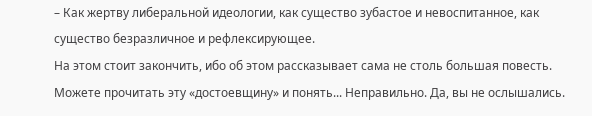– Как жертву либеральной идеологии, как существо зубастое и невоспитанное, как существо безразличное и рефлексирующее.
На этом стоит закончить, ибо об этом рассказывает сама не столь большая повесть. Можете прочитать эту «достоевщину» и понять... Неправильно. Да, вы не ослышались.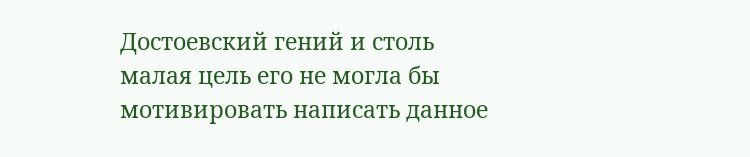Достоевский гений и столь малая цель его не могла бы мотивировать написать данное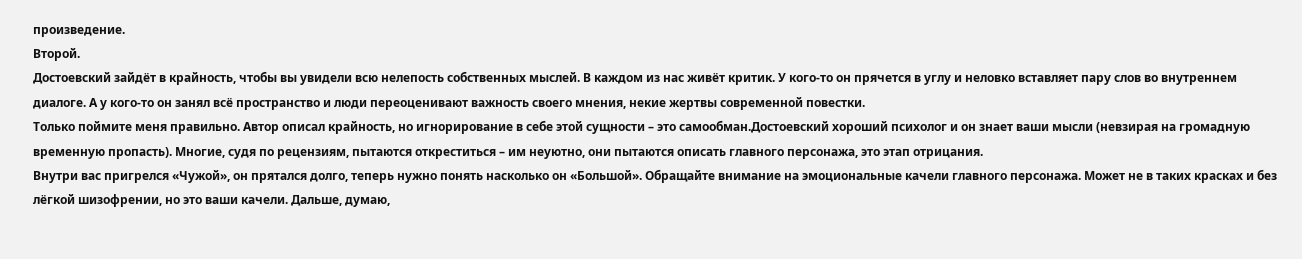произведение.
Второй.
Достоевский зайдёт в крайность, чтобы вы увидели всю нелепость собственных мыслей. В каждом из нас живёт критик. У кого-то он прячется в углу и неловко вставляет пару слов во внутреннем диалоге. А у кого-то он занял всё пространство и люди переоценивают важность своего мнения, некие жертвы современной повестки.
Только поймите меня правильно. Автор описал крайность, но игнорирование в себе этой сущности – это самообман.Достоевский хороший психолог и он знает ваши мысли (невзирая на громадную временную пропасть). Многие, судя по рецензиям, пытаются откреститься – им неуютно, они пытаются описать главного персонажа, это этап отрицания.
Внутри вас пригрелся «Чужой», он прятался долго, теперь нужно понять насколько он «Большой». Обращайте внимание на эмоциональные качели главного персонажа. Может не в таких красках и без лёгкой шизофрении, но это ваши качели. Дальше, думаю,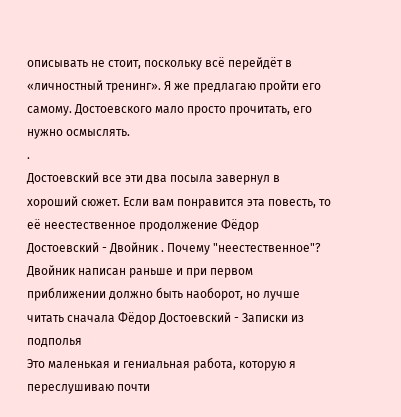описывать не стоит, поскольку всё перейдёт в «личностный тренинг». Я же предлагаю пройти его самому. Достоевского мало просто прочитать, его нужно осмыслять.
.
Достоевский все эти два посыла завернул в хороший сюжет. Если вам понравится эта повесть, то её неестественное продолжение Фёдор Достоевский - Двойник . Почему "неестественное"? Двойник написан раньше и при первом приближении должно быть наоборот, но лучше читать сначала Фёдор Достоевский - Записки из подполья
Это маленькая и гениальная работа, которую я переслушиваю почти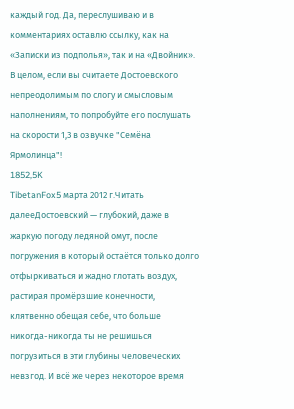каждый год. Да, переслушиваю и в комментариях оставлю ссылку, как на «Записки из подполья», так и на «Двойник». В целом, если вы считаете Достоевского непреодолимым по слогу и смысловым наполнениям, то попробуйте его послушать на скорости 1,3 в озвучке "Семёна Ярмолинца"!
1852,5K
TibetanFox5 марта 2012 г.Читать далееДостоевский — глубокий, даже в жаркую погоду ледяной омут, после погружения в который остаётся только долго отфыркиваться и жадно глотать воздух, растирая промёрзшие конечности, клятвенно обещая себе, что больше никогда-никогда ты не решишься погрузиться в эти глубины человеческих невзгод. И всё же через некоторое время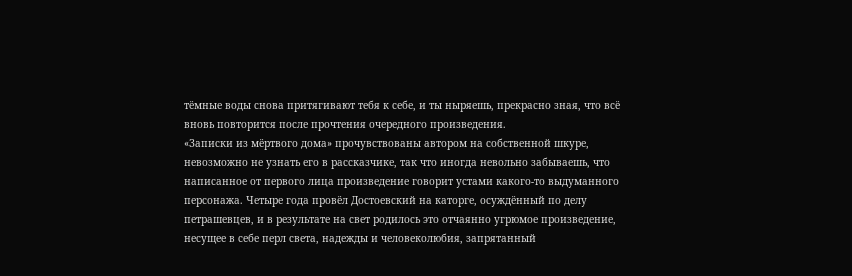тёмные воды снова притягивают тебя к себе, и ты ныряешь, прекрасно зная, что всё вновь повторится после прочтения очередного произведения.
«Записки из мёртвого дома» прочувствованы автором на собственной шкуре, невозможно не узнать его в рассказчике, так что иногда невольно забываешь, что написанное от первого лица произведение говорит устами какого-то выдуманного персонажа. Четыре года провёл Достоевский на каторге, осуждённый по делу петрашевцев, и в результате на свет родилось это отчаянно угрюмое произведение, несущее в себе перл света, надежды и человеколюбия, запрятанный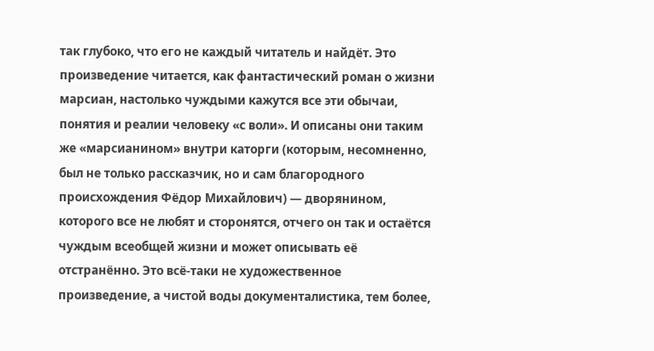так глубоко, что его не каждый читатель и найдёт. Это произведение читается, как фантастический роман о жизни марсиан, настолько чуждыми кажутся все эти обычаи, понятия и реалии человеку «с воли». И описаны они таким же «марсианином» внутри каторги (которым, несомненно, был не только рассказчик, но и сам благородного происхождения Фёдор Михайлович) — дворянином, которого все не любят и сторонятся, отчего он так и остаётся чуждым всеобщей жизни и может описывать её отстранённо. Это всё-таки не художественное произведение, а чистой воды документалистика, тем более,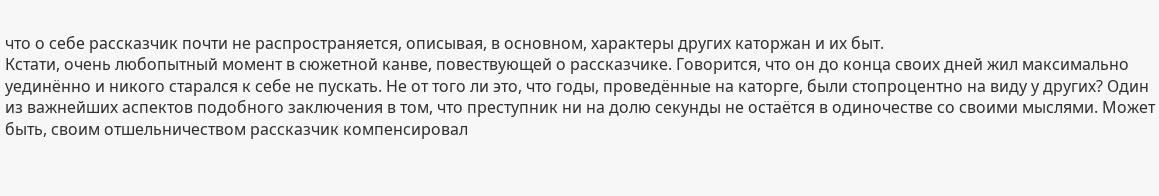что о себе рассказчик почти не распространяется, описывая, в основном, характеры других каторжан и их быт.
Кстати, очень любопытный момент в сюжетной канве, повествующей о рассказчике. Говорится, что он до конца своих дней жил максимально уединённо и никого старался к себе не пускать. Не от того ли это, что годы, проведённые на каторге, были стопроцентно на виду у других? Один из важнейших аспектов подобного заключения в том, что преступник ни на долю секунды не остаётся в одиночестве со своими мыслями. Может быть, своим отшельничеством рассказчик компенсировал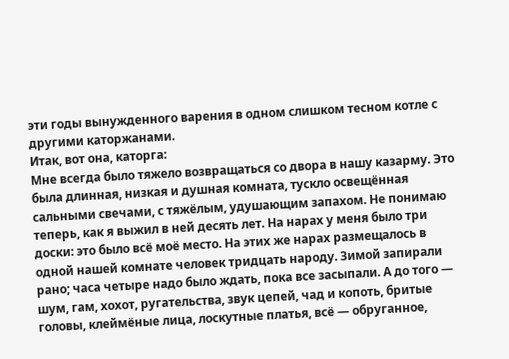эти годы вынужденного варения в одном слишком тесном котле с другими каторжанами.
Итак, вот она, каторга:
Мне всегда было тяжело возвращаться со двора в нашу казарму. Это была длинная, низкая и душная комната, тускло освещённая сальными свечами, с тяжёлым, удушающим запахом. Не понимаю теперь, как я выжил в ней десять лет. На нарах у меня было три доски: это было всё моё место. На этих же нарах размещалось в одной нашей комнате человек тридцать народу. Зимой запирали рано; часа четыре надо было ждать, пока все засыпали. А до того — шум, гам, хохот, ругательства, звук цепей, чад и копоть, бритые головы, клеймёные лица, лоскутные платья, всё — обруганное,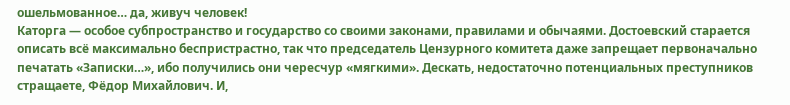ошельмованное… да, живуч человек!
Каторга — особое субпространство и государство со своими законами, правилами и обычаями. Достоевский старается описать всё максимально беспристрастно, так что председатель Цензурного комитета даже запрещает первоначально печатать «Записки…», ибо получились они чересчур «мягкими». Дескать, недостаточно потенциальных преступников стращаете, Фёдор Михайлович. И,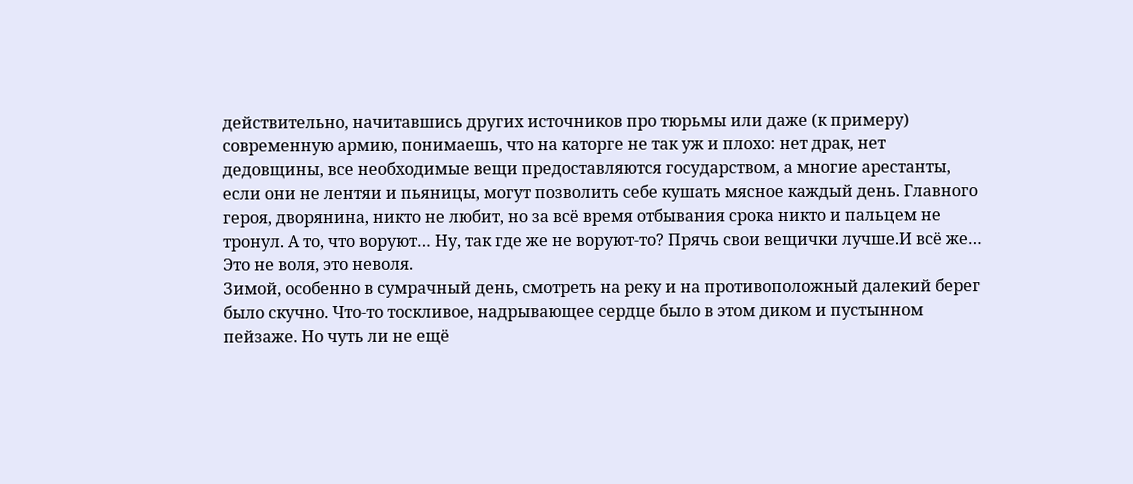действительно, начитавшись других источников про тюрьмы или даже (к примеру) современную армию, понимаешь, что на каторге не так уж и плохо: нет драк, нет дедовщины, все необходимые вещи предоставляются государством, а многие арестанты, если они не лентяи и пьяницы, могут позволить себе кушать мясное каждый день. Главного героя, дворянина, никто не любит, но за всё время отбывания срока никто и пальцем не тронул. А то, что воруют… Ну, так где же не воруют-то? Прячь свои вещички лучше.И всё же… Это не воля, это неволя.
Зимой, особенно в сумрачный день, смотреть на реку и на противоположный далекий берег было скучно. Что-то тоскливое, надрывающее сердце было в этом диком и пустынном пейзаже. Но чуть ли не ещё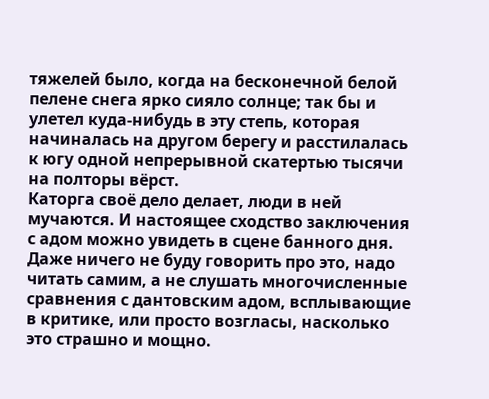тяжелей было, когда на бесконечной белой пелене снега ярко сияло солнце; так бы и улетел куда-нибудь в эту степь, которая начиналась на другом берегу и расстилалась к югу одной непрерывной скатертью тысячи на полторы вёрст.
Каторга своё дело делает, люди в ней мучаются. И настоящее сходство заключения с адом можно увидеть в сцене банного дня. Даже ничего не буду говорить про это, надо читать самим, а не слушать многочисленные сравнения с дантовским адом, всплывающие в критике, или просто возгласы, насколько это страшно и мощно.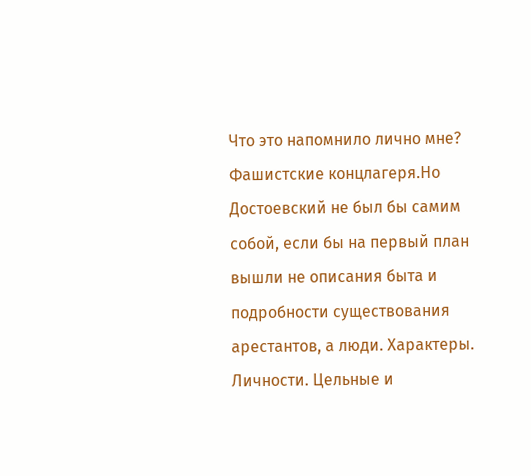Что это напомнило лично мне? Фашистские концлагеря.Но Достоевский не был бы самим собой, если бы на первый план вышли не описания быта и подробности существования арестантов, а люди. Характеры. Личности. Цельные и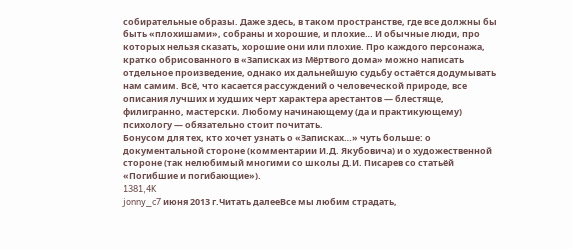собирательные образы. Даже здесь, в таком пространстве, где все должны бы быть «плохишами», собраны и хорошие, и плохие… И обычные люди, про которых нельзя сказать, хорошие они или плохие. Про каждого персонажа, кратко обрисованного в «Записках из Мёртвого дома» можно написать отдельное произведение, однако их дальнейшую судьбу остаётся додумывать нам самим. Всё, что касается рассуждений о человеческой природе, все описания лучших и худших черт характера арестантов — блестяще, филигранно, мастерски. Любому начинающему (да и практикующему) психологу — обязательно стоит почитать.
Бонусом для тех, кто хочет узнать о «Записках…» чуть больше: о документальной стороне (комментарии И.Д. Якубовича) и о художественной стороне (так нелюбимый многими со школы Д.И. Писарев со статьёй «Погибшие и погибающие»).
1381,4K
jonny_c7 июня 2013 г.Читать далееВсе мы любим страдать,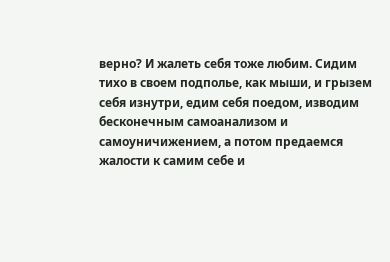верно? И жалеть себя тоже любим. Сидим тихо в своем подполье, как мыши, и грызем себя изнутри, едим себя поедом, изводим бесконечным самоанализом и самоуничижением, а потом предаемся жалости к самим себе и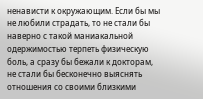ненависти к окружающим. Если бы мы не любили страдать, то не стали бы наверно с такой маниакальной одержимостью терпеть физическую боль, а сразу бы бежали к докторам, не стали бы бесконечно выяснять отношения со своими близкими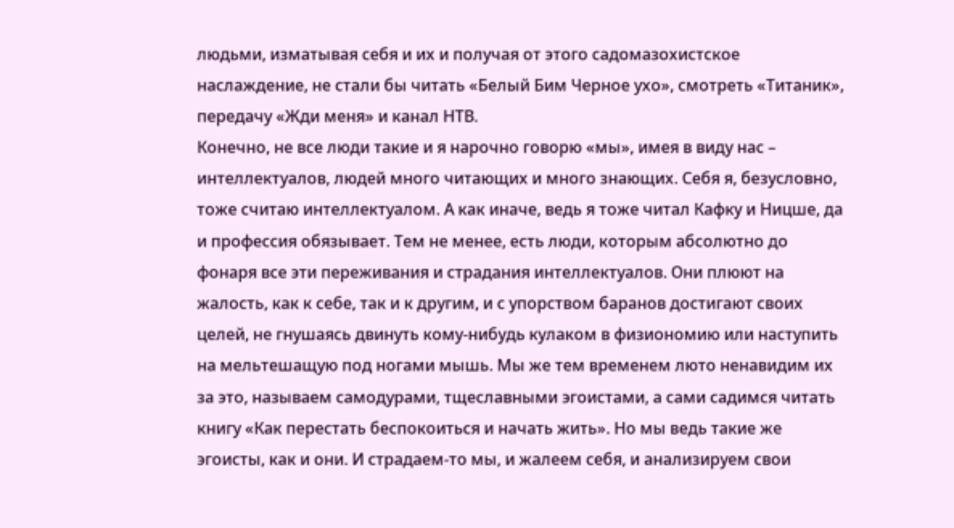людьми, изматывая себя и их и получая от этого садомазохистское наслаждение, не стали бы читать «Белый Бим Черное ухо», смотреть «Титаник», передачу «Жди меня» и канал НТВ.
Конечно, не все люди такие и я нарочно говорю «мы», имея в виду нас – интеллектуалов, людей много читающих и много знающих. Себя я, безусловно, тоже считаю интеллектуалом. А как иначе, ведь я тоже читал Кафку и Ницше, да и профессия обязывает. Тем не менее, есть люди, которым абсолютно до фонаря все эти переживания и страдания интеллектуалов. Они плюют на жалость, как к себе, так и к другим, и с упорством баранов достигают своих целей, не гнушаясь двинуть кому-нибудь кулаком в физиономию или наступить на мельтешащую под ногами мышь. Мы же тем временем люто ненавидим их за это, называем самодурами, тщеславными эгоистами, а сами садимся читать книгу «Как перестать беспокоиться и начать жить». Но мы ведь такие же эгоисты, как и они. И страдаем-то мы, и жалеем себя, и анализируем свои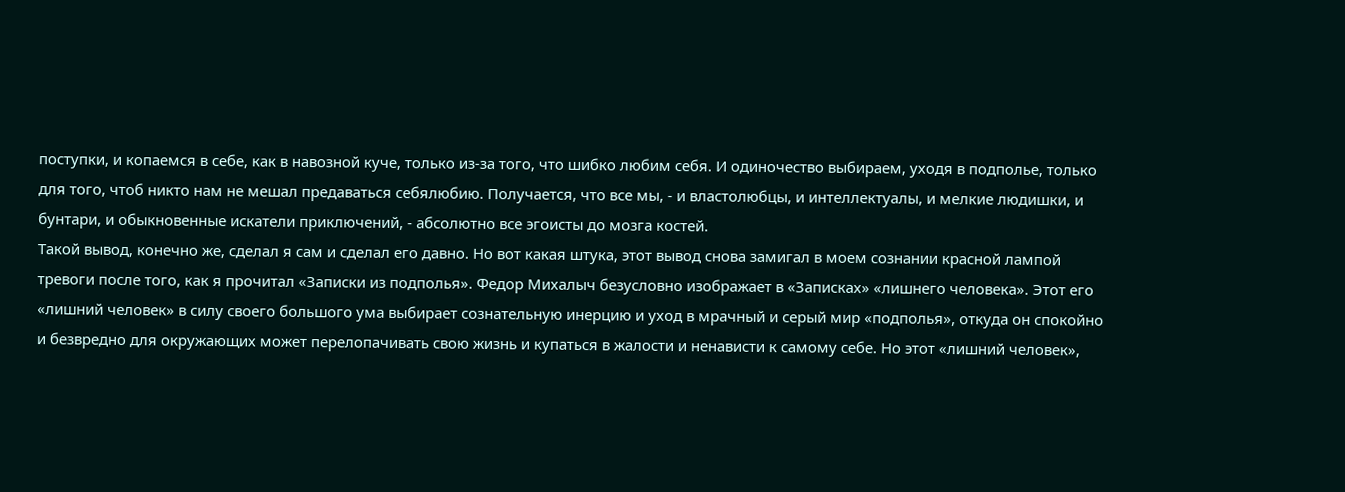поступки, и копаемся в себе, как в навозной куче, только из-за того, что шибко любим себя. И одиночество выбираем, уходя в подполье, только для того, чтоб никто нам не мешал предаваться себялюбию. Получается, что все мы, - и властолюбцы, и интеллектуалы, и мелкие людишки, и бунтари, и обыкновенные искатели приключений, - абсолютно все эгоисты до мозга костей.
Такой вывод, конечно же, сделал я сам и сделал его давно. Но вот какая штука, этот вывод снова замигал в моем сознании красной лампой тревоги после того, как я прочитал «Записки из подполья». Федор Михалыч безусловно изображает в «Записках» «лишнего человека». Этот его «лишний человек» в силу своего большого ума выбирает сознательную инерцию и уход в мрачный и серый мир «подполья», откуда он спокойно и безвредно для окружающих может перелопачивать свою жизнь и купаться в жалости и ненависти к самому себе. Но этот «лишний человек»,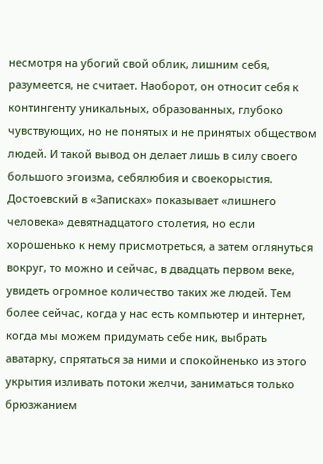несмотря на убогий свой облик, лишним себя, разумеется, не считает. Наоборот, он относит себя к контингенту уникальных, образованных, глубоко чувствующих, но не понятых и не принятых обществом людей. И такой вывод он делает лишь в силу своего большого эгоизма, себялюбия и своекорыстия.
Достоевский в «Записках» показывает «лишнего человека» девятнадцатого столетия, но если хорошенько к нему присмотреться, а затем оглянуться вокруг, то можно и сейчас, в двадцать первом веке, увидеть огромное количество таких же людей. Тем более сейчас, когда у нас есть компьютер и интернет, когда мы можем придумать себе ник, выбрать аватарку, спрятаться за ними и спокойненько из этого укрытия изливать потоки желчи, заниматься только брюзжанием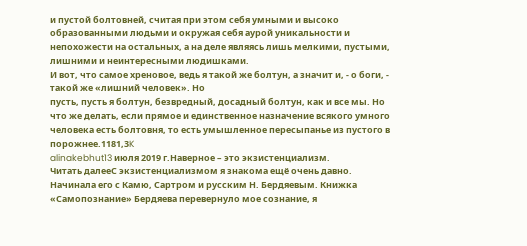и пустой болтовней, считая при этом себя умными и высоко образованными людьми и окружая себя аурой уникальности и непохожести на остальных, а на деле являясь лишь мелкими, пустыми, лишними и неинтересными людишками.
И вот, что самое хреновое, ведь я такой же болтун, а значит и, - о боги, - такой же «лишний человек». Но
пусть, пусть я болтун, безвредный, досадный болтун, как и все мы. Но что же делать, если прямое и единственное назначение всякого умного человека есть болтовня, то есть умышленное пересыпанье из пустого в порожнее.1181,3K
alinakebhut13 июля 2019 г.Наверное – это экзистенциализм.
Читать далееС экзистенциализмом я знакома ещё очень давно. Начинала его с Камю, Сартром и русским Н. Бердяевым. Книжка «Самопознание» Бердяева перевернуло мое сознание, я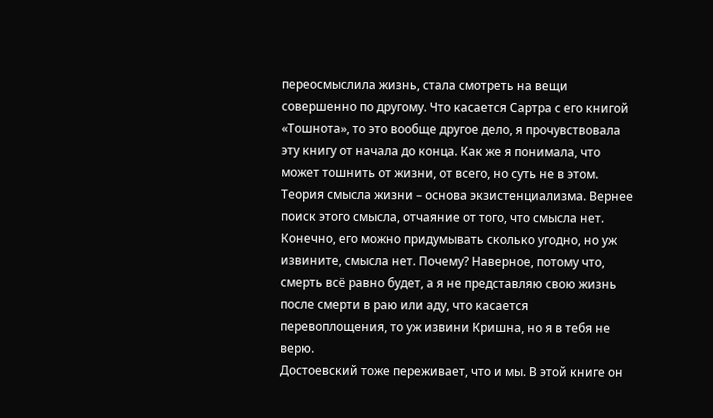переосмыслила жизнь, стала смотреть на вещи совершенно по другому. Что касается Сартра с его книгой «Тошнота», то это вообще другое дело, я прочувствовала эту книгу от начала до конца. Как же я понимала, что может тошнить от жизни, от всего, но суть не в этом. Теория смысла жизни – основа экзистенциализма. Вернее поиск этого смысла, отчаяние от того, что смысла нет. Конечно, его можно придумывать сколько угодно, но уж извините, смысла нет. Почему? Наверное, потому что, смерть всё равно будет, а я не представляю свою жизнь после смерти в раю или аду, что касается перевоплощения, то уж извини Кришна, но я в тебя не верю.
Достоевский тоже переживает, что и мы. В этой книге он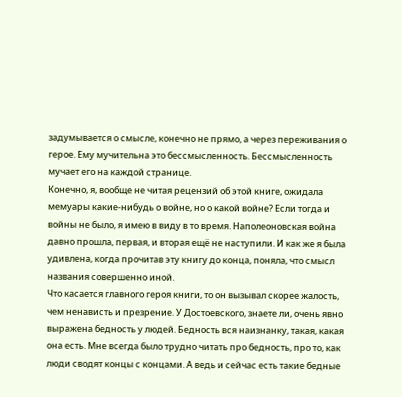задумывается о смысле, конечно не прямо, а через переживания о герое. Ему мучительна это бессмысленность. Бессмысленность мучает его на каждой странице.
Конечно, я, вообще не читая рецензий об этой книге, ожидала мемуары какие-нибудь о войне, но о какой войне? Если тогда и войны не было, я имею в виду в то время. Наполеоновская война давно прошла, первая, и вторая ещё не наступили. И как же я была удивлена, когда прочитав эту книгу до конца, поняла, что смысл названия совершенно иной.
Что касается главного героя книги, то он вызывал скорее жалость, чем ненависть и презрение. У Достоевского, знаете ли, очень явно выражена бедность у людей. Бедность вся наизнанку, такая, какая она есть. Мне всегда было трудно читать про бедность, про то, как люди сводят концы с концами. А ведь и сейчас есть такие бедные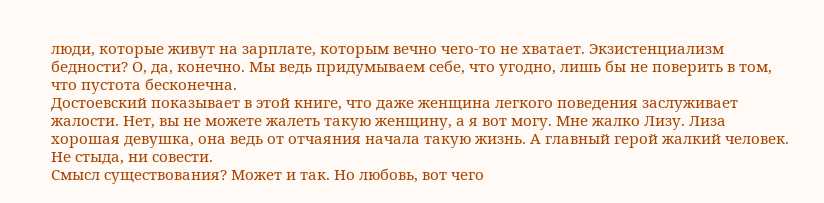люди, которые живут на зарплате, которым вечно чего-то не хватает. Экзистенциализм бедности? О, да, конечно. Мы ведь придумываем себе, что угодно, лишь бы не поверить в том, что пустота бесконечна.
Достоевский показывает в этой книге, что даже женщина легкого поведения заслуживает жалости. Нет, вы не можете жалеть такую женщину, а я вот могу. Мне жалко Лизу. Лиза хорошая девушка, она ведь от отчаяния начала такую жизнь. А главный герой жалкий человек. Не стыда, ни совести.
Смысл существования? Может и так. Но любовь, вот чего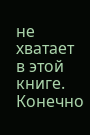не хватает в этой книге. Конечно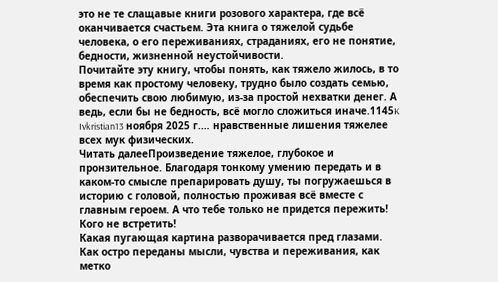это не те слащавые книги розового характера, где всё оканчивается счастьем. Эта книга о тяжелой судьбе человека, о его переживаниях, страданиях, его не понятие, бедности, жизненной неустойчивости.
Почитайте эту книгу, чтобы понять, как тяжело жилось, в то время как простому человеку, трудно было создать семью, обеспечить свою любимую, из-за простой нехватки денег. А ведь, если бы не бедность, всё могло сложиться иначе.1145K
Ivkristian13 ноября 2025 г.… нравственные лишения тяжелее всех мук физических.
Читать далееПроизведение тяжелое, глубокое и пронзительное. Благодаря тонкому умению передать и в каком-то смысле препарировать душу, ты погружаешься в историю с головой, полностью проживая всё вместе с главным героем. А что тебе только не придется пережить! Кого не встретить!
Какая пугающая картина разворачивается пред глазами. Как остро переданы мысли, чувства и переживания, как метко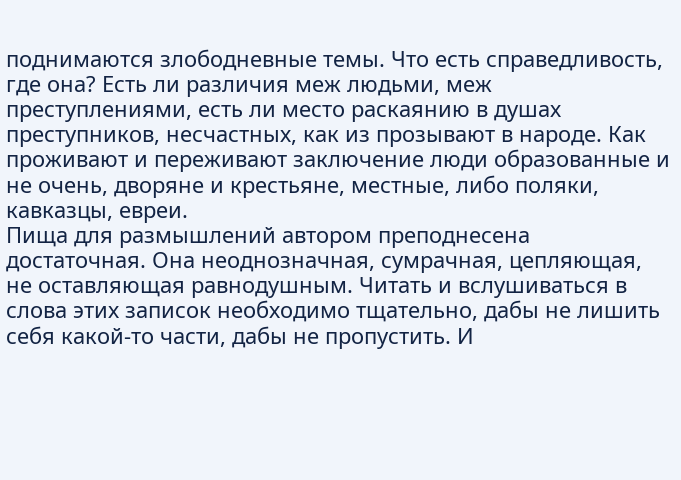поднимаются злободневные темы. Что есть справедливость, где она? Есть ли различия меж людьми, меж преступлениями, есть ли место раскаянию в душах преступников, несчастных, как из прозывают в народе. Как проживают и переживают заключение люди образованные и не очень, дворяне и крестьяне, местные, либо поляки, кавказцы, евреи.
Пища для размышлений автором преподнесена достаточная. Она неоднозначная, сумрачная, цепляющая, не оставляющая равнодушным. Читать и вслушиваться в слова этих записок необходимо тщательно, дабы не лишить себя какой-то части, дабы не пропустить. И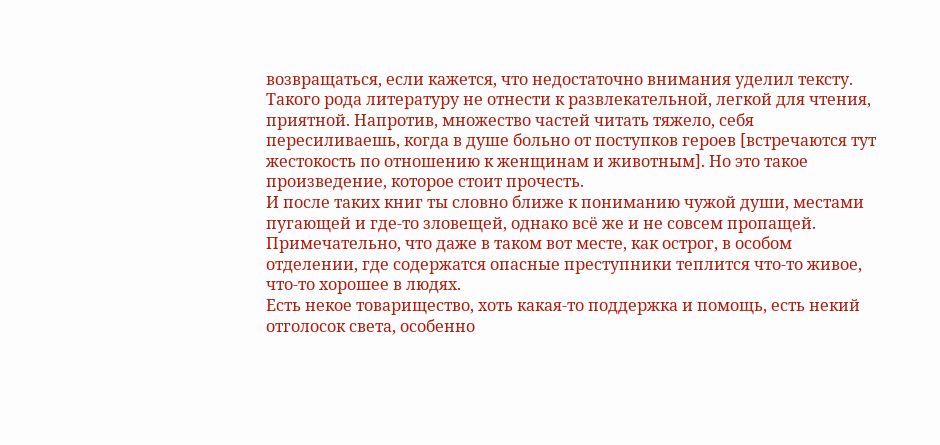возвращаться, если кажется, что недостаточно внимания уделил тексту.
Такого рода литературу не отнести к развлекательной, легкой для чтения, приятной. Напротив, множество частей читать тяжело, себя пересиливаешь, когда в душе больно от поступков героев [встречаются тут жестокость по отношению к женщинам и животным]. Но это такое произведение, которое стоит прочесть.
И после таких книг ты словно ближе к пониманию чужой души, местами пугающей и где-то зловещей, однако всё же и не совсем пропащей. Примечательно, что даже в таком вот месте, как острог, в особом отделении, где содержатся опасные преступники теплится что-то живое, что-то хорошее в людях.
Есть некое товарищество, хоть какая-то поддержка и помощь, есть некий отголосок света, особенно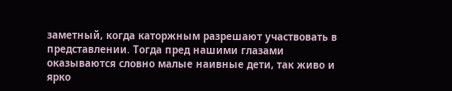заметный, когда каторжным разрешают участвовать в представлении. Тогда пред нашими глазами оказываются словно малые наивные дети, так живо и ярко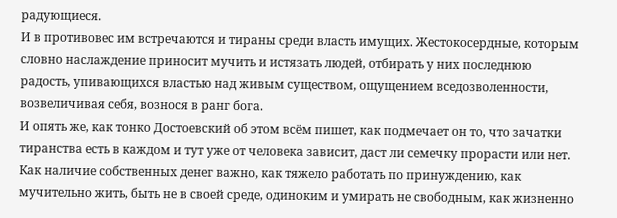радующиеся.
И в противовес им встречаются и тираны среди власть имущих. Жестокосердные, которым словно наслаждение приносит мучить и истязать людей, отбирать у них последнюю радость, упивающихся властью над живым существом, ощущением вседозволенности, возвеличивая себя, вознося в ранг бога.
И опять же, как тонко Достоевский об этом всём пишет, как подмечает он то, что зачатки тиранства есть в каждом и тут уже от человека зависит, даст ли семечку прорасти или нет. Как наличие собственных денег важно, как тяжело работать по принуждению, как мучительно жить, быть не в своей среде, одиноким и умирать не свободным, как жизненно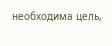необходима цель,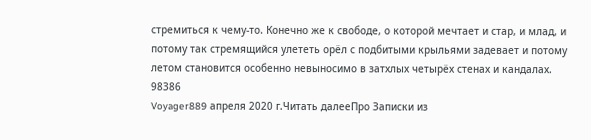стремиться к чему-то. Конечно же к свободе, о которой мечтает и стар, и млад, и потому так стремящийся улететь орёл с подбитыми крыльями задевает и потому летом становится особенно невыносимо в затхлых четырёх стенах и кандалах.
98386
Voyager889 апреля 2020 г.Читать далееПро Записки из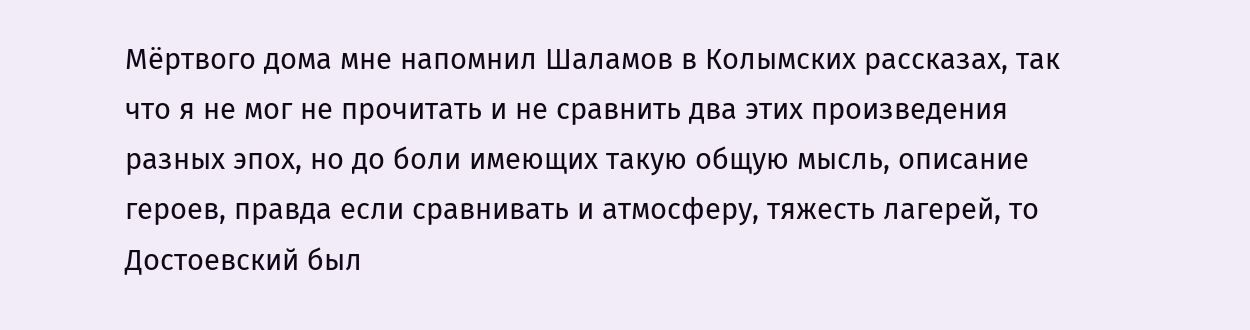Мёртвого дома мне напомнил Шаламов в Колымских рассказах, так что я не мог не прочитать и не сравнить два этих произведения разных эпох, но до боли имеющих такую общую мысль, описание героев, правда если сравнивать и атмосферу, тяжесть лагерей, то Достоевский был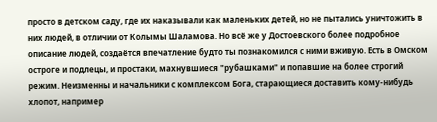просто в детском саду, где их наказывали как маленьких детей, но не пытались уничтожить в них людей, в отличии от Колымы Шаламова. Но всё же у Достоевского более подробное описание людей, создаётся впечатление будто ты познакомился с ними вживую. Есть в Омском остроге и подлецы, и простаки, махнувшиеся "рубашками" и попавшие на более строгий режим. Неизменны и начальники с комплексом Бога, старающиеся доставить кому-нибудь хлопот, например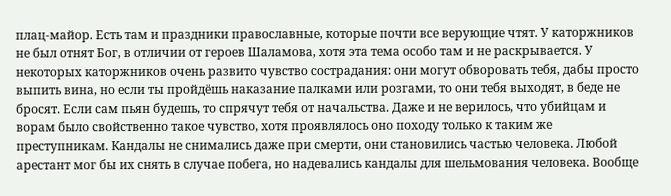плац-майор. Есть там и праздники православные, которые почти все верующие чтят. У каторжников не был отнят Бог, в отличии от героев Шаламова, хотя эта тема особо там и не раскрывается. У некоторых каторжников очень развито чувство сострадания: они могут обворовать тебя, дабы просто выпить вина, но если ты пройдёшь наказание палками или розгами, то они тебя выходят, в беде не бросят. Если сам пьян будешь, то спрячут тебя от начальства. Даже и не верилось, что убийцам и ворам было свойственно такое чувство, хотя проявлялось оно походу только к таким же преступникам. Кандалы не снимались даже при смерти, они становились частью человека. Любой арестант мог бы их снять в случае побега, но надевались кандалы для шельмования человека. Вообще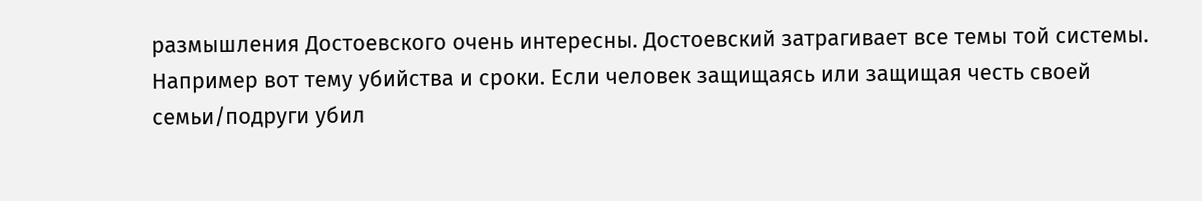размышления Достоевского очень интересны. Достоевский затрагивает все темы той системы. Например вот тему убийства и сроки. Если человек защищаясь или защищая честь своей семьи/подруги убил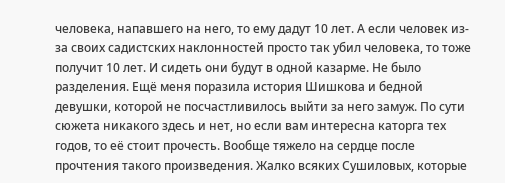человека, напавшего на него, то ему дадут 10 лет. А если человек из-за своих садистских наклонностей просто так убил человека, то тоже получит 10 лет. И сидеть они будут в одной казарме. Не было разделения. Ещё меня поразила история Шишкова и бедной девушки, которой не посчастливилось выйти за него замуж. По сути сюжета никакого здесь и нет, но если вам интересна каторга тех годов, то её стоит прочесть. Вообще тяжело на сердце после прочтения такого произведения. Жалко всяких Сушиловых, которые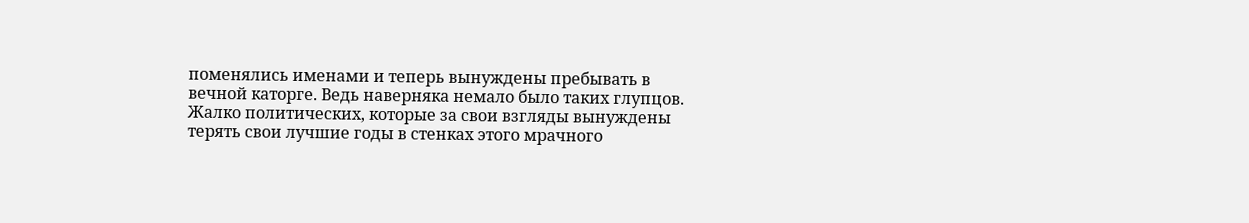поменялись именами и теперь вынуждены пребывать в вечной каторге. Ведь наверняка немало было таких глупцов. Жалко политических, которые за свои взгляды вынуждены терять свои лучшие годы в стенках этого мрачного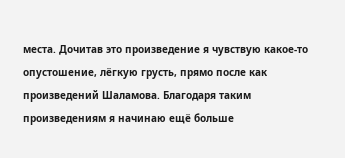места. Дочитав это произведение я чувствую какое-то опустошение, лёгкую грусть, прямо после как произведений Шаламова. Благодаря таким произведениям я начинаю ещё больше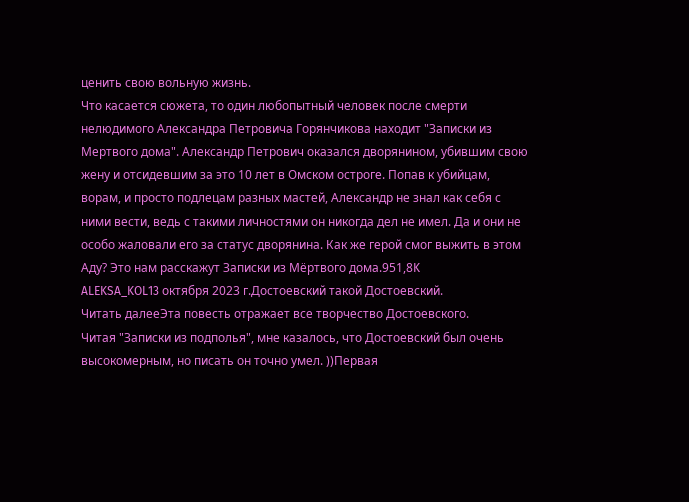ценить свою вольную жизнь.
Что касается сюжета, то один любопытный человек после смерти нелюдимого Александра Петровича Горянчикова находит "Записки из Мертвого дома". Александр Петрович оказался дворянином, убившим свою жену и отсидевшим за это 10 лет в Омском остроге. Попав к убийцам, ворам, и просто подлецам разных мастей, Александр не знал как себя с ними вести, ведь с такими личностями он никогда дел не имел. Да и они не особо жаловали его за статус дворянина. Как же герой смог выжить в этом Аду? Это нам расскажут Записки из Мёртвого дома.951,8K
ALEKSA_KOL13 октября 2023 г.Достоевский такой Достоевский.
Читать далееЭта повесть отражает все творчество Достоевского.
Читая "Записки из подполья", мне казалось, что Достоевский был очень высокомерным, но писать он точно умел. ))Первая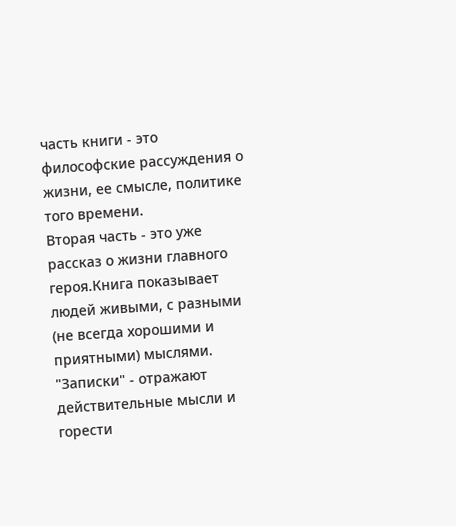часть книги - это философские рассуждения о жизни, ее смысле, политике того времени.
Вторая часть - это уже рассказ о жизни главного героя.Книга показывает людей живыми, с разными (не всегда хорошими и приятными) мыслями. "Записки" - отражают действительные мысли и горести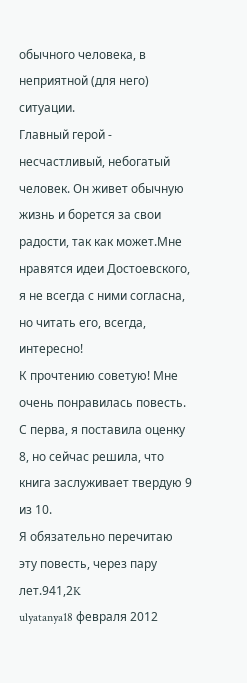обычного человека, в неприятной (для него) ситуации.
Главный герой - несчастливый, небогатый человек. Он живет обычную жизнь и борется за свои радости, так как может.Мне нравятся идеи Достоевского, я не всегда с ними согласна, но читать его, всегда, интересно!
К прочтению советую! Мне очень понравилась повесть.
С перва, я поставила оценку 8, но сейчас решила, что книга заслуживает твердую 9 из 10.
Я обязательно перечитаю эту повесть, через пару лет.941,2K
ulyatanya18 февраля 2012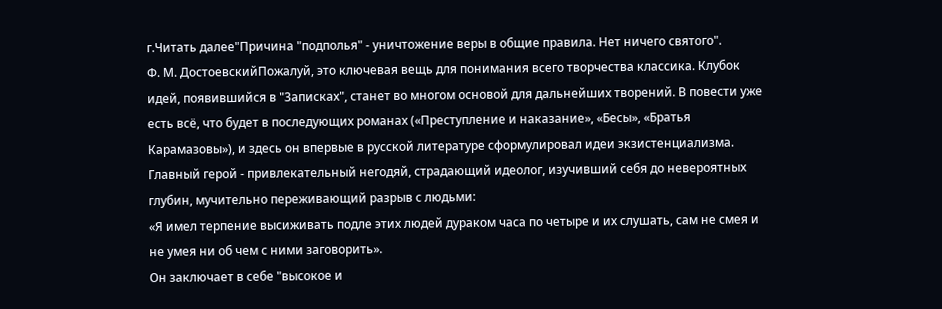г.Читать далее"Причина "подполья" - уничтожение веры в общие правила. Нет ничего святого".
Ф. М. ДостоевскийПожалуй, это ключевая вещь для понимания всего творчества классика. Клубок идей, появившийся в "3аписках", станет во многом основой для дальнейших творений. В повести уже есть всё, что будет в последующих романах («Преступление и наказание», «Бесы», «Братья Карамазовы»), и здесь он впервые в русской литературе сформулировал идеи экзистенциализма. Главный герой - привлекательный негодяй, страдающий идеолог, изучивший себя до невероятных глубин, мучительно переживающий разрыв с людьми:
«Я имел терпение высиживать подле этих людей дураком часа по четыре и их слушать, сам не смея и не умея ни об чем с ними заговорить».
Он заключает в себе "высокое и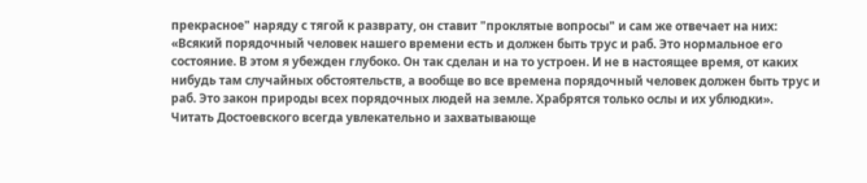прекрасное" наряду с тягой к разврату, он ставит "проклятые вопросы" и сам же отвечает на них:
«Всякий порядочный человек нашего времени есть и должен быть трус и раб. Это нормальное его состояние. В этом я убежден глубоко. Он так сделан и на то устроен. И не в настоящее время, от каких нибудь там случайных обстоятельств, а вообще во все времена порядочный человек должен быть трус и раб. Это закон природы всех порядочных людей на земле. Храбрятся только ослы и их ублюдки».
Читать Достоевского всегда увлекательно и захватывающе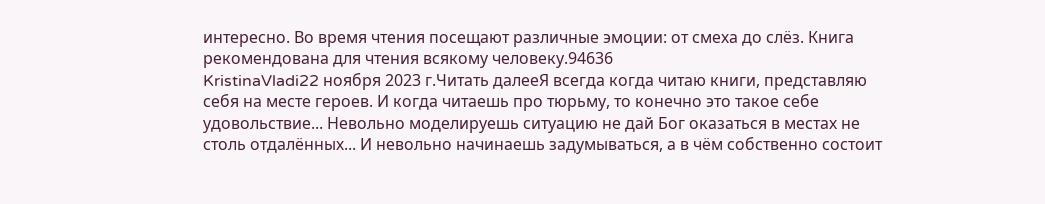интересно. Во время чтения посещают различные эмоции: от смеха до слёз. Книга рекомендована для чтения всякому человеку.94636
KristinaVladi22 ноября 2023 г.Читать далееЯ всегда когда читаю книги, представляю себя на месте героев. И когда читаешь про тюрьму, то конечно это такое себе удовольствие... Невольно моделируешь ситуацию не дай Бог оказаться в местах не столь отдалённых... И невольно начинаешь задумываться, а в чём собственно состоит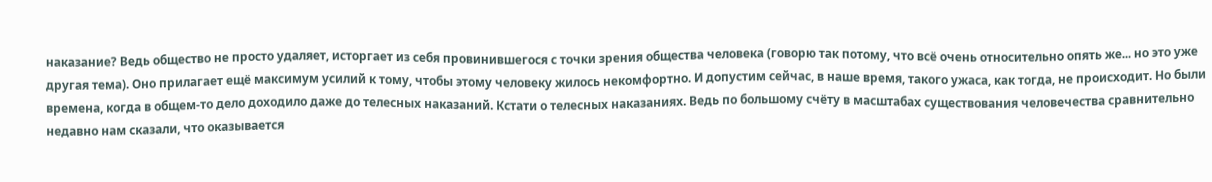наказание? Ведь общество не просто удаляет, исторгает из себя провинившегося с точки зрения общества человека (говорю так потому, что всё очень относительно опять же... но это уже другая тема). Оно прилагает ещё максимум усилий к тому, чтобы этому человеку жилось некомфортно. И допустим сейчас, в наше время, такого ужаса, как тогда, не происходит. Но были времена, когда в общем-то дело доходило даже до телесных наказаний. Кстати о телесных наказаниях. Ведь по большому счёту в масштабах существования человечества сравнительно недавно нам сказали, что оказывается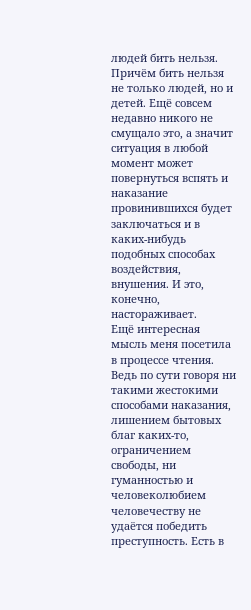людей бить нельзя. Причём бить нельзя не только людей, но и детей. Ещё совсем недавно никого не смущало это, а значит ситуация в любой момент может повернуться вспять и наказание провинившихся будет заключаться и в каких-нибудь подобных способах воздействия, внушения. И это, конечно, настораживает.
Ещё интересная мысль меня посетила в процессе чтения. Ведь по сути говоря ни такими жестокими способами наказания, лишением бытовых благ каких-то, ограничением свободы, ни гуманностью и человеколюбием человечеству не удаётся победить преступность. Есть в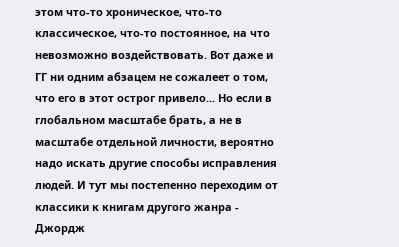этом что-то хроническое, что-то классическое, что-то постоянное, на что невозможно воздействовать. Вот даже и ГГ ни одним абзацем не сожалеет о том, что его в этот острог привело... Но если в глобальном масштабе брать, а не в масштабе отдельной личности, вероятно надо искать другие способы исправления людей. И тут мы постепенно переходим от классики к книгам другого жанра - Джордж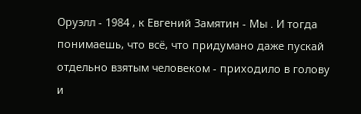Оруэлл - 1984 , к Евгений Замятин - Мы . И тогда понимаешь, что всё, что придумано даже пускай отдельно взятым человеком - приходило в голову и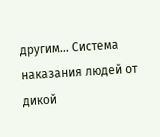другим... Система наказания людей от дикой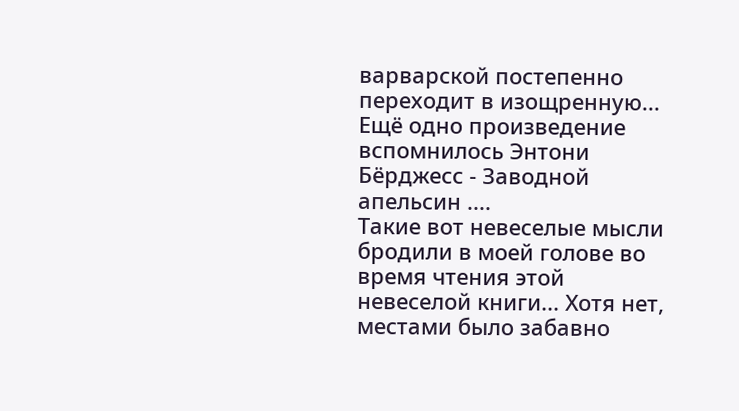варварской постепенно переходит в изощренную... Ещё одно произведение вспомнилось Энтони Бёрджесс - Заводной апельсин ....
Такие вот невеселые мысли бродили в моей голове во время чтения этой невеселой книги... Хотя нет, местами было забавно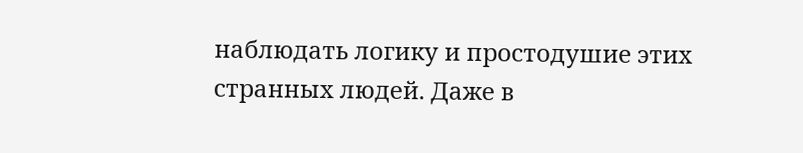наблюдать логику и простодушие этих странных людей. Даже в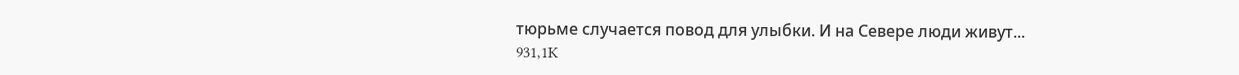тюрьме случается повод для улыбки. И на Севере люди живут...
931,1K